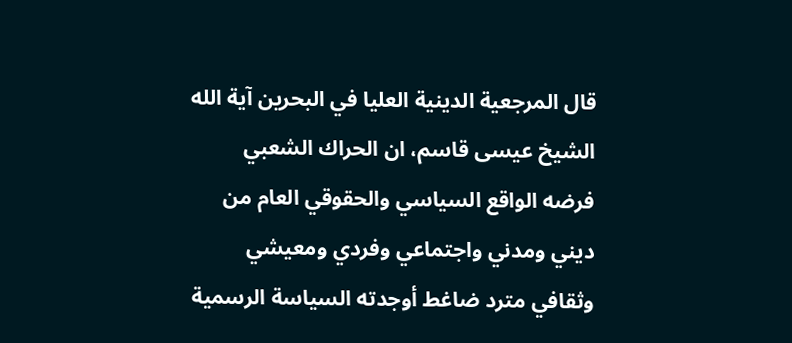قال المرجعية الدينية العليا في البحرين آية الله الشيخ عيسى قاسم، ان الحراك الشعبي فرضه الواقع السياسي والحقوقي العام من ديني ومدني واجتماعي وفردي ومعيشي وثقافي مترد ضاغط أوجدته السياسة الرسمية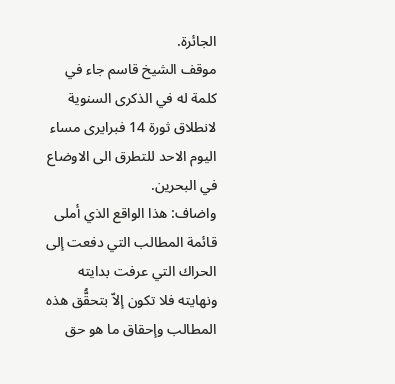الجائرة.
موقف الشيخ قاسم جاء في كلمة له في الذكرى السنوية لانطلاق ثورة 14 فبرايرى مساء اليوم الاحد للتطرق الى الاوضاع في البحرين.
واضاف: هذا الواقع الذي أملى قائمة المطالب التي دفعت إلى الحراك التي عرفت بدايته ونهايته فلا تكون إلاّ بتحقُّق هذه المطالب وإحقاق ما هو حق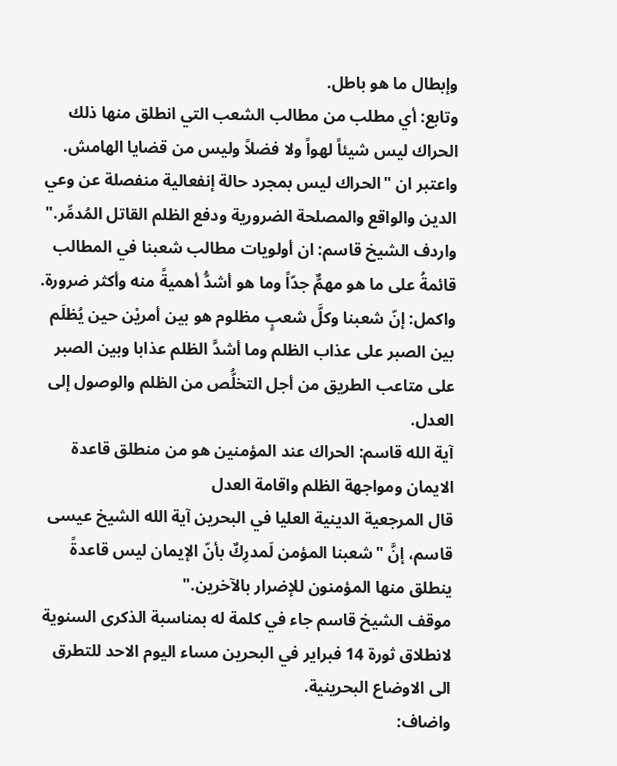وإبطال ما هو باطل.
وتابع: أي مطلب من مطالب الشعب التي انطلق منها ذلك الحراك ليس شيئاً لهواً ولا فضلاً وليس من قضايا الهامش.
واعتبر ان "الحراك ليس بمجرد حالة إنفعالية منفصلة عن وعي الدين والواقع والمصلحة الضرورية ودفع الظلم القاتل المُدمِّر."
واردف الشيخ قاسم: ان أولويات مطالب شعبنا في المطالب قائمةُ على ما هو مهمٌّ جدّاً وما هو أشدُّ أهميةً منه وأكثر ضرورة.
واكمل: إنّ شعبنا وكلَّ شعبٍ مظلوم هو بين أمريْن حين يُظلَم بين الصبر على عذاب الظلم وما أشدَّ الظلم عذابا وبين الصبر على متاعب الطريق من أجل التخلُّص من الظلم والوصول إلى العدل.
آية الله قاسم: الحراك عند المؤمنين هو من منطلق قاعدة الايمان ومواجهة الظلم واقامة العدل
قال المرجعية الدينية العليا في البحرين آية الله الشيخ عيسى قاسم، إنَّ "شعبنا المؤمن لَمدرِكٌ بأنّ الإيمان ليس قاعدةً ينطلق منها المؤمنون للإضرار بالآخرين."
موقف الشيخ قاسم جاء في كلمة له بمناسبة الذكرى السنوية لانطلاق ثورة 14 فبراير في البحرين مساء اليوم الاحد للتطرق الى الاوضاع البحرينية.
واضاف: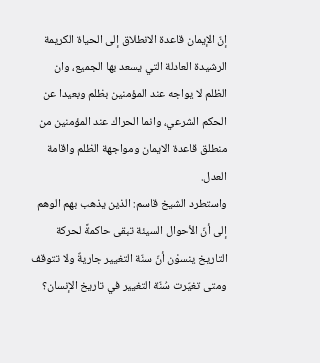إنّ الإيمان قاعدة الانطلاق إلى الحياة الكريمة الرشيدة العادلة التي يسعد بها الجميع، وان الظلم لا يواجه عند المؤمنين بظلم وبعيدا عن الحكم الشرعي، وانما الحراك عند المؤمنين من منطلق قاعدة الايمان ومواجهة الظلم واقامة العدل.
واستطرد الشيخ قاسم: الذين يذهب بهم الوهم إلى أنّ الأحوال السيئة تبقى حاكمةً لحركة التاريخ ينسوْن أنّ سنّة التغيير جاريةٌ ولا تتوقف ومتى تغيّرت سُنّة التغيير في تاريخ الإنسان؟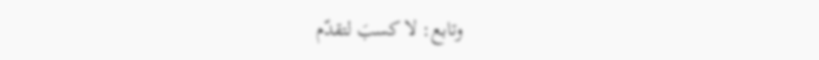وتابع: لا كسبَ لتقدّم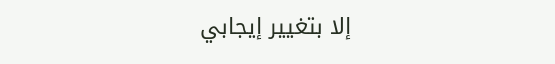إلا بتغيير إيجابي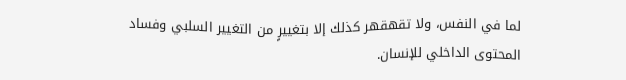لما في النفس، ولا تقهقهر كذلك إلا بتغييرٍ من التغيير السلبي وفساد المحتوى الداخلي للإنسان.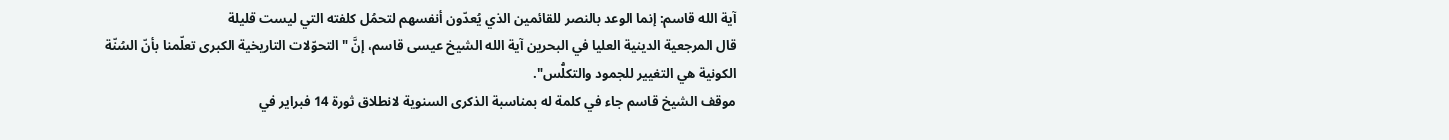آية الله قاسم: إنما الوعد بالنصر للقائمين الذي يُعدّون أنفسهم لتحمُل كلفته التي ليست قليلة
قال المرجعية الدينية العليا في البحرين آية الله الشيخ عيسى قاسم، إنَّ "التحوّلات التاريخية الكبرى تعلّمنا بأنّ السُنّة الكونية هي التغيير للجمود والتكلُّس".
موقف الشيخ قاسم جاء في كلمة له بمناسبة الذكرى السنوية لانطلاق ثورة 14 فبراير في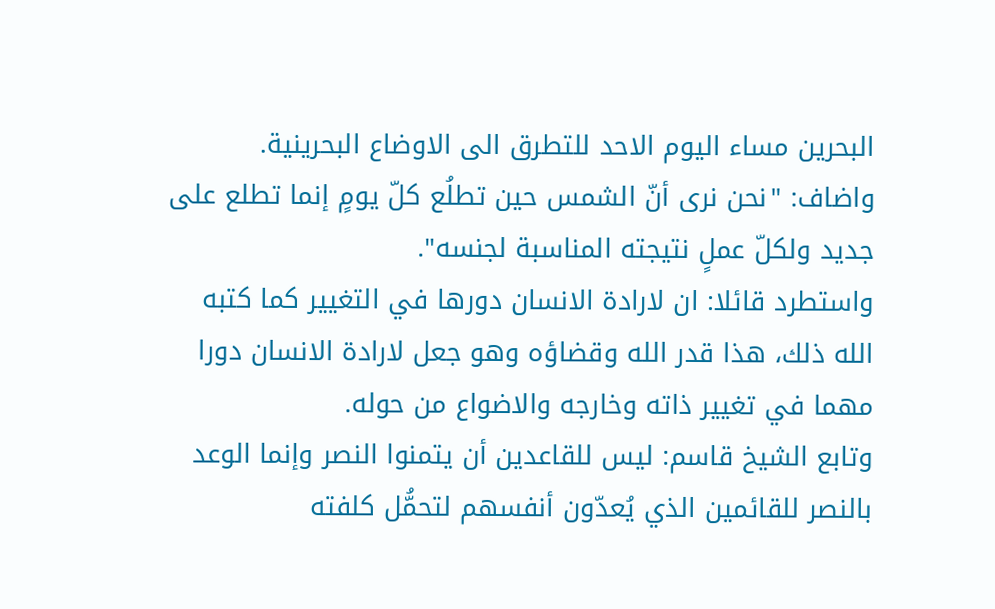البحرين مساء اليوم الاحد للتطرق الى الاوضاع البحرينية.
واضاف: "نحن نرى أنّ الشمس حين تطلُع كلّ يومٍ إنما تطلع على جديد ولكلّ عملٍ نتيجته المناسبة لجنسه".
واستطرد قائلا: ان لارادة الانسان دورها في التغيير كما كتبه الله ذلك، هذا قدر الله وقضاؤه وهو جعل لارادة الانسان دورا مهما في تغيير ذاته وخارجه والاضواع من حوله.
وتابع الشيخ قاسم: ليس للقاعدين أن يتمنوا النصر وإنما الوعد بالنصر للقائمين الذي يُعدّون أنفسهم لتحمُّل كلفته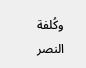وكُلفة النصر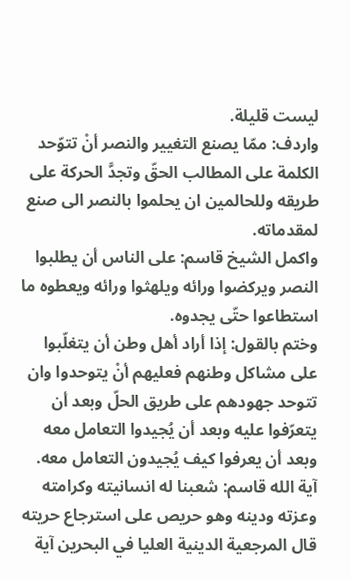ليست قليلة.
واردف: ممّا يصنع التغيير والنصر أنْ تتوّحد الكلمة على المطالب الحقّ وتجدَّ الحركة على طريقه وللحالمين ان يحلموا بالنصر الى صنع لمقدماته.
واكمل الشيخ قاسم: على الناس أن يطلبوا النصر ويركضوا ورائه ويلهثوا ورائه ويعطوه ما استطاعوا حتّى يجدوه.
وختم بالقول: إذا أراد أهل وطن أن يتغلّبوا على مشاكل وطنهم فعليهم أنْ يتوحدوا وان تتوحد جهودهم على طريق الحلّ وبعد أن يتعرّفوا عليه وبعد أن يُجيدوا التعامل معه وبعد أن يعرفوا كيف يُجيدون التعامل معه.
آية الله قاسم: شعبنا له انسانيته وكرامته وعزته ودينه وهو حريص على استرجاع حريته
قال المرجعية الدينية العليا في البحرين آية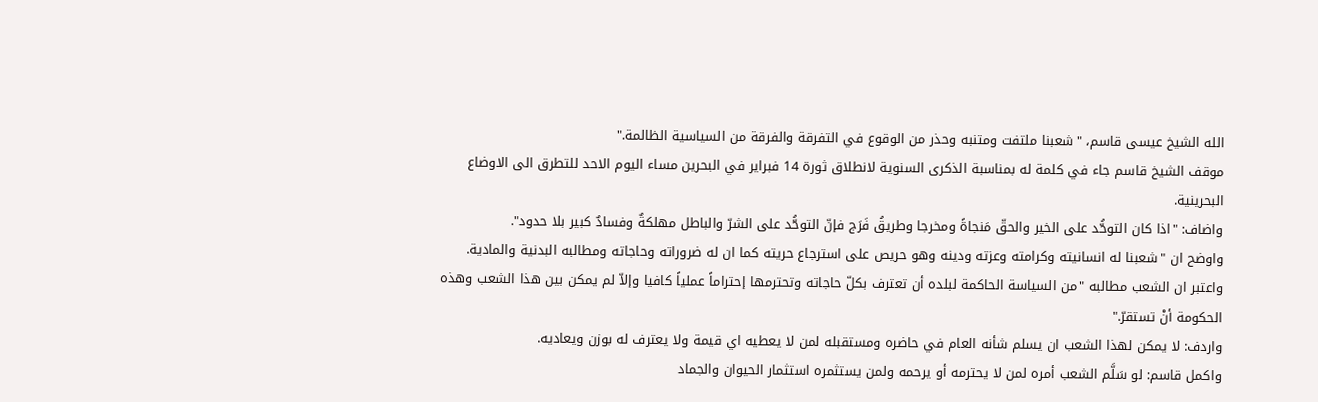الله الشيخ عيسى قاسم، "شعبنا ملتفت ومتنبه وحذر من الوقوع في التفرقة والفرقة من السياسية الظالمة."
موقف الشيخ قاسم جاء في كلمة له بمناسبة الذكرى السنوية لانطلاق ثورة 14 فبراير في البحرين مساء اليوم الاحد للتطرق الى الاوضاع البحرينية.
واضاف: "اذا كان التوحُّد على الخير والحقّ مَنجاةً ومخرجا وطريقُ فَرَج فإنّ التوحُّد على الشرّ والباطل مهلكةٌ وفسادٌ كبير بلا حدود".
واوضح ان "شعبنا له انسانيته وكرامته وعزته ودينه وهو حريص على استرجاع حريته كما ان له ضروراته وحاجاته ومطالبه البدنية والمادية.
واعتبر ان الشعب مطالبه "من السياسة الحاكمة لبلده أن تعترف بكلّ حاجاته وتحترمها إحتراماً عملياً كافيا وإلاّ لم يمكن بين هذا الشعب وهذه الحكومة أنْ تستقرّ."
واردف: لا يمكن لهذا الشعب ان يسلم شأنه العام في حاضره ومستقبله لمن لا يعطيه اي قيمة ولا يعترف له بوزن ويعاديه.
واكمل قاسم: لو سَلَّم الشعب أمره لمن لا يحترمه أو يرحمه ولمن يستثمره استثمار الحيوان والجماد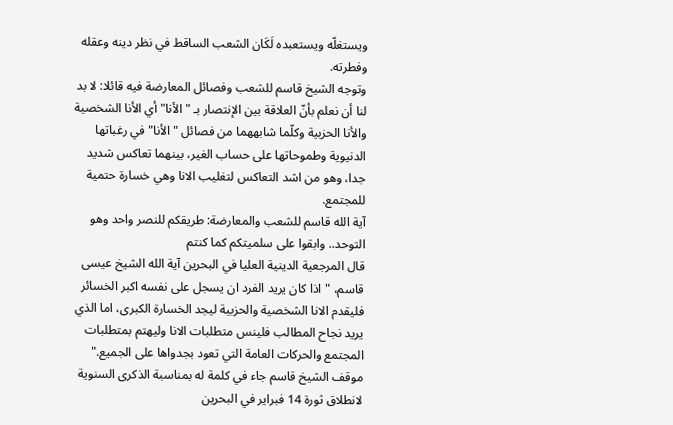ويستغلّه ويستعبده لَكَان الشعب الساقط في نظر دينه وعقله وفطرته.
وتوجه الشيخ قاسم للشعب وفصائل المعارضة فيه قائلا: لا بد لنا أن نعلم بأنّ العلاقة بين الإنتصار بـ "الأنا" أي الأنا الشخصية والأنا الحزبية وكلّما شابههما من فصائل "الأنا" في رغباتها الدنيوية وطموحاتها على حساب الغير، بينهما تعاكس شديد جدا، وهو من اشد التعاكس لتغليب الانا وهي خسارة حتمية للمجتمع.
آية الله قاسم للشعب والمعارضة: طريقكم للنصر واحد وهو التوحد.. وابقوا على سلميتكم كما كنتم
قال المرجعية الدينية العليا في البحرين آية الله الشيخ عيسى قاسم، "اذا كان يريد الفرد ان يسجل على نفسه اكبر الخسائر فليقدم الانا الشخصية والحزبية ليجد الخسارة الكبرى، اما الذي يريد نجاح المطالب فلينس متطلبات الانا وليهتم بمتطلبات المجتمع والحركات العامة التي تعود بجدواها على الجميع."
موقف الشيخ قاسم جاء في كلمة له بمناسبة الذكرى السنوية لانطلاق ثورة 14 فبراير في البحرين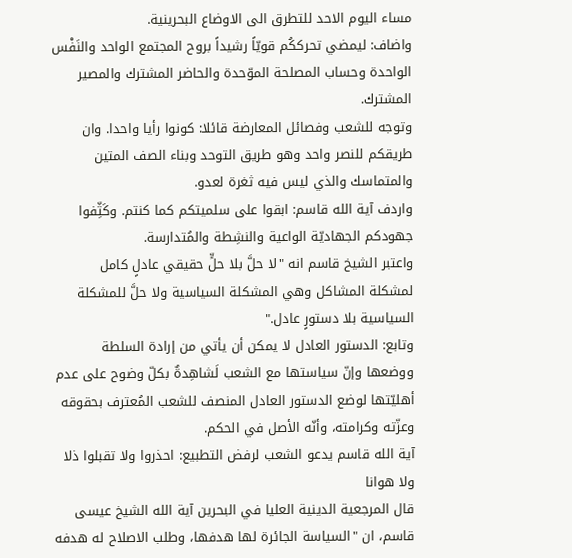مساء اليوم الاحد للتطرق الى الاوضاع البحرينية.
واضاف: ليمضي تحرككُم قويّاً رشيداً بروح المجتمع الواحد والنَفْس الواحدة وحساب المصلحة الموّحدة والحاضر المشترك والمصير المشترك.
وتوجه للشعب وفصائل المعارضة قائلا: كونوا رأيا واحدا. وان طريقكم للنصر واحد وهو طريق التوحد وبناء الصف المتين والمتماسك والذي ليس فيه ثغرة لعدو.
واردف آية الله قاسم: ابقوا على سلميتكم كما كنتم. وكَثِّفوا جهودكم الجهاديّة الواعية والنشِطة والمُتدارسة.
واعتبر الشيخ قاسم انه "لا حلَّ بلا حلٍّ حقيقي عادلٍ كامل لمشكلة المشاكل وهي المشكلة السياسية ولا حلَّ للمشكلة السياسية بلا دستورٍ عادل."
وتابع: الدستور العادل لا يمكن أن يأتي من إرادة السلطة ووضعها وإنّ سياستها مع الشعب لَشاهِدةٌ بكلّ وضوح على عدم أهليّتها لوضع الدستور العادل المنصف للشعب المُعترف بحقوقه وعزّته وكرامته، وأنّه الأصل في الحكم.
آية الله قاسم يدعو الشعب لرفض التطبيع: احذروا ولا تقبلوا ذلا ولا هوانا
قال المرجعية الدينية العليا في البحرين آية الله الشيخ عيسى قاسم، ان "السياسة الجائرة لها هدفها، وطلب الاصلاح له هدفه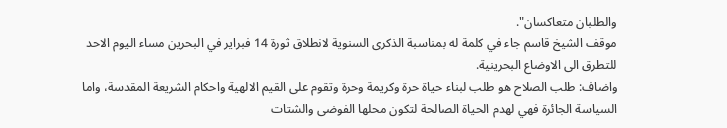والطلبان متعاكسان".
موقف الشيخ قاسم جاء في كلمة له بمناسبة الذكرى السنوية لانطلاق ثورة 14 فبراير في البحرين مساء اليوم الاحد للتطرق الى الاوضاع البحرينية.
واضاف: طلب الصلاح هو طلب لبناء حياة حرة وكريمة وحرة وتقوم على القيم الالهية واحكام الشريعة المقدسة، واما السياسة الجائرة فهي لهدم الحياة الصالحة لتكون محلها الفوضى والشتات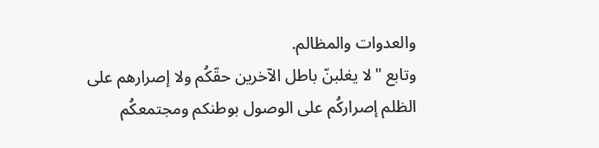والعدوات والمظالم.
وتابع "لا يغلبنّ باطل الآخرين حقّكُم ولا إصرارهم على الظلم إصراركُم على الوصول بوطنكم ومجتمعكُم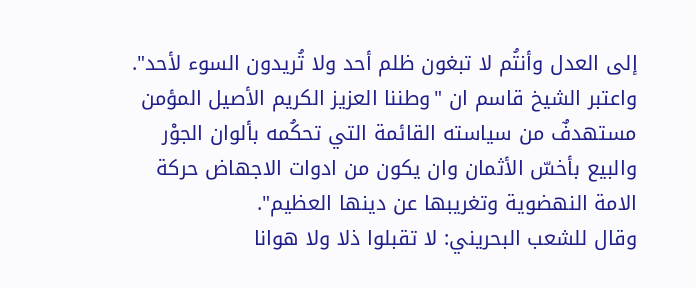إلى العدل وأنتُم لا تبغون ظلم أحد ولا تُريدون السوء لأحد".
واعتبر الشيخ قاسم ان "وطننا العزيز الكريم الأصيل المؤمن مستهدفٌ من سياسته القائمة التي تحكُمه بألوان الجوْر والبيع بأخسّ الأثمان وان يكون من ادوات الاجهاض حركة الامة النهضوية وتغريبها عن دينها العظيم".
وقال للشعب البحريني: لا تقبلوا ذلا ولا هوانا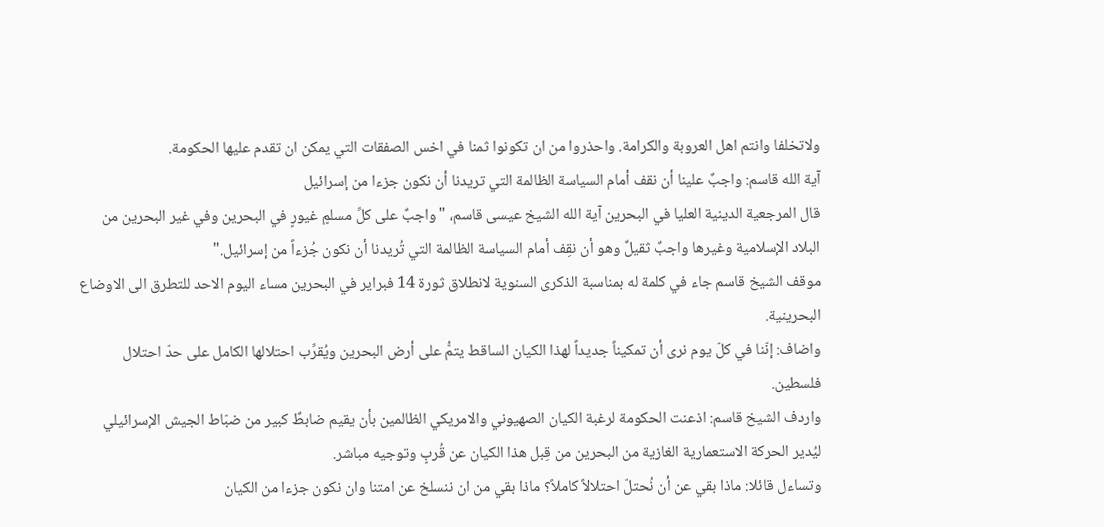ولاتخلفا وانتم اهل العروبة والكرامة. واحذروا من ان تكونوا ثمنا في اخس الصفقات التي يمكن ان تقدم عليها الحكومة.
آية الله قاسم: واجبٌ علينا أن نقف أمام السياسة الظالمة التي تريدنا أن نكون جزءا من إسرائيل
قال المرجعية الدينية العليا في البحرين آية الله الشيخ عيسى قاسم، "واجبٌ على كلِّ مسلمٍ غيورٍ في البحرين وفي غير البحرين من البلاد الإسلامية وغيرها واجبٌ ثقيلٌ وهو أن نقِف أمام السياسة الظالمة التي تُريدنا أن نكون جُزءاً من إسرائيل."
موقف الشيخ قاسم جاء في كلمة له بمناسبة الذكرى السنوية لانطلاق ثورة 14 فبراير في البحرين مساء اليوم الاحد للتطرق الى الاوضاع البحرينية.
واضاف: إنّنا في كلّ يوم نرى أن تمكيناً جديداً لهذا الكيان الساقط يتمُّ على أرض البحرين ويُقرِّب احتلالها الكامل على حدّ احتلال فلسطين.
واردف الشيخ قاسم: اذعنت الحكومة لرغبة الكيان الصهيوني والامريكي الظالمين بأن يقيم ضابطٌ كبير من ضبّاط الجيش الإسرائيلي ليُدير الحركة الاستعمارية الغازية من البحرين من قِبل هذا الكيان عن قُربٍ وتوجيه مباشر.
وتساءل قائلا: ماذا بقي عن أن نُحتلّ احتلالاً كاملاً؟ ماذا بقي من ان ننسلخ عن امتنا وان نكون جزءا من الكيان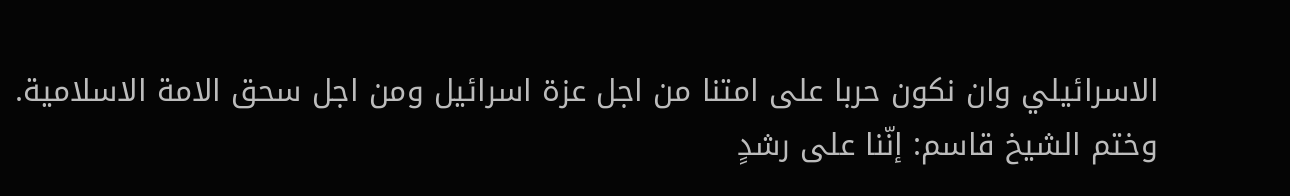الاسرائيلي وان نكون حربا على امتنا من اجل عزة اسرائيل ومن اجل سحق الامة الاسلامية.
وختم الشيخ قاسم: إنّنا على رشدٍ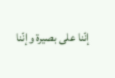إنّنا على بصيرة وإنّنا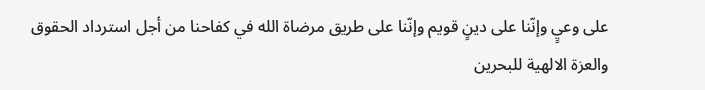على وعيٍ وإنّنا على دينٍ قويم وإنّنا على طريق مرضاة الله في كفاحنا من أجل استرداد الحقوق والعزة الالهية للبحرين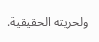ولحريته الحقيقية.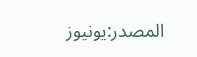المصدر:يونيوز